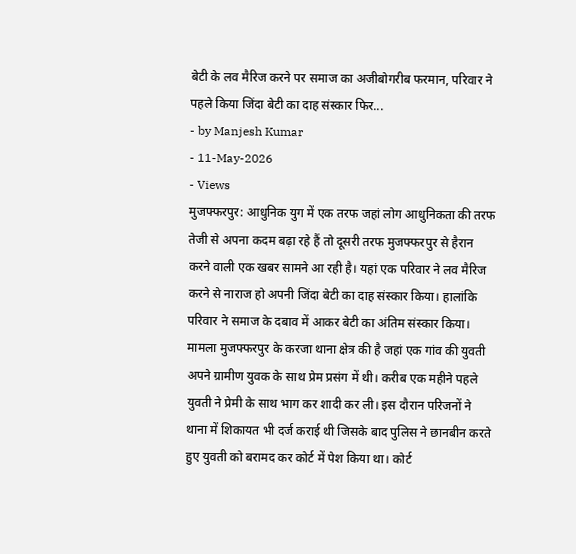बेटी के लव मैरिज करने पर समाज का अजीबोगरीब फरमान, परिवार ने पहले किया जिंदा बेटी का दाह संस्कार फिर...
- by Manjesh Kumar
- 11-May-2026
- Views
मुजफ्फरपुर: आधुनिक युग में एक तरफ जहां लोग आधुनिकता की तरफ तेजी से अपना कदम बढ़ा रहे हैं तो दूसरी तरफ मुजफ्फरपुर से हैरान करने वाली एक खबर सामने आ रही है। यहां एक परिवार ने लव मैरिज करने से नाराज हो अपनी जिंदा बेटी का दाह संस्कार किया। हालांकि परिवार ने समाज के दबाव में आकर बेटी का अंतिम संस्कार किया। मामला मुजफ्फरपुर के करजा थाना क्षेत्र की है जहां एक गांव की युवती अपने ग्रामीण युवक के साथ प्रेम प्रसंग में थी। करीब एक महीने पहले युवती ने प्रेमी के साथ भाग कर शादी कर ली। इस दौरान परिजनों ने थाना में शिकायत भी दर्ज कराई थी जिसके बाद पुलिस ने छानबीन करते हुए युवती को बरामद कर कोर्ट में पेश किया था। कोर्ट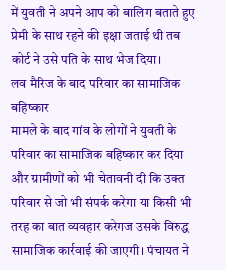में युवती ने अपने आप को बालिग बताते हुए प्रेमी के साथ रहने की इक्षा जताई थी तब कोर्ट ने उसे पति के साथ भेज दिया।
लव मैरिज के बाद परिवार का सामाजिक बहिष्कार
मामले के बाद गांव के लोगों ने युवती के परिवार का सामाजिक बहिष्कार कर दिया और ग्रामीणों को भी चेतावनी दी कि उक्त परिवार से जो भी संपर्क करेगा या किसी भी तरह का बात व्यवहार करेगज उसके विरुद्ध सामाजिक कार्रवाई की जाएगी। पंचायत ने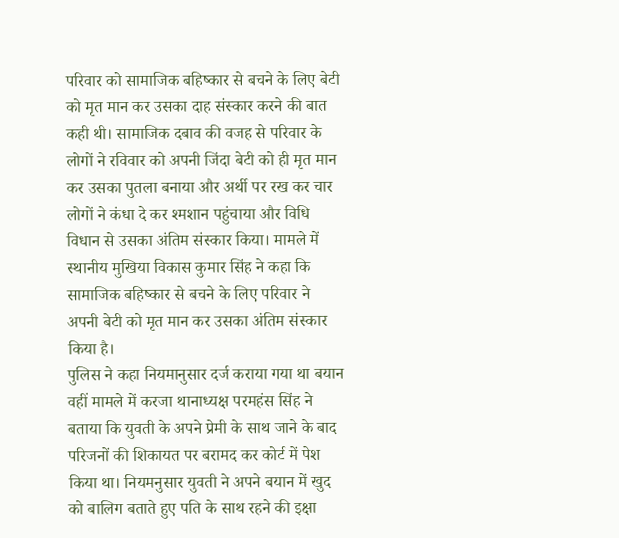परिवार को सामाजिक बहिष्कार से बचने के लिए बेटी को मृत मान कर उसका दाह संस्कार करने की बात कही थी। सामाजिक दबाव की वजह से परिवार के लोगों ने रविवार को अपनी जिंदा बेटी को ही मृत मान कर उसका पुतला बनाया और अर्थी पर रख कर चार लोगों ने कंधा दे कर श्मशान पहुंचाया और विधि विधान से उसका अंतिम संस्कार किया। मामले में स्थानीय मुखिया विकास कुमार सिंह ने कहा कि सामाजिक बहिष्कार से बचने के लिए परिवार ने अपनी बेटी को मृत मान कर उसका अंतिम संस्कार किया है।
पुलिस ने कहा नियमानुसार दर्ज कराया गया था बयान
वहीं मामले में करजा थानाध्यक्ष परमहंस सिंह ने बताया कि युवती के अपने प्रेमी के साथ जाने के बाद परिजनों की शिकायत पर बरामद कर कोर्ट में पेश किया था। नियमनुसार युवती ने अपने बयान में खुद को बालिग बताते हुए पति के साथ रहने की इक्षा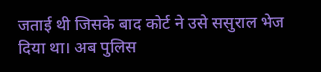जताई थी जिसके बाद कोर्ट ने उसे ससुराल भेज दिया था। अब पुलिस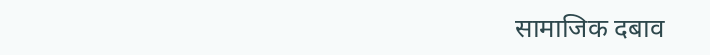सामाजिक दबाव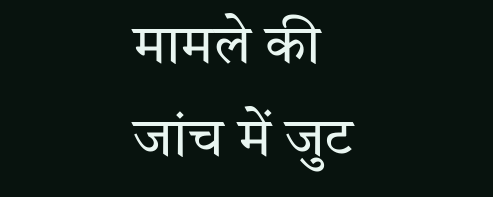मामले की जांच में जुट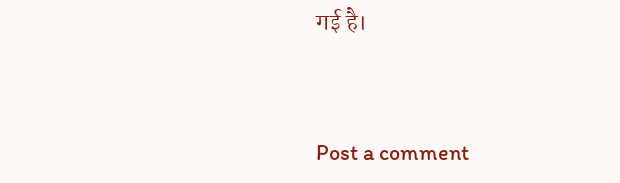गई है।


Post a comment